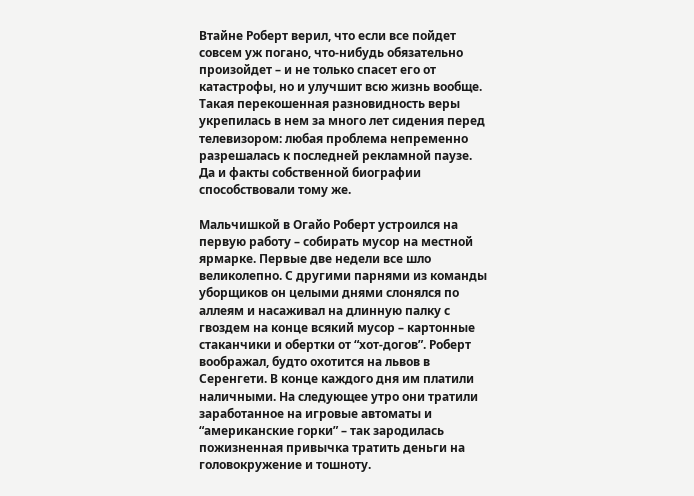Втайне Роберт верил, что если все пойдет совсем уж погано, что-нибудь обязательно произойдет – и не только спасет его от катастрофы, но и улучшит всю жизнь вообще. Такая перекошенная разновидность веры укрепилась в нем за много лет сидения перед телевизором: любая проблема непременно разрешалась к последней рекламной паузе. Да и факты собственной биографии способствовали тому же.

Мальчишкой в Огайо Роберт устроился на первую работу – собирать мусор на местной ярмарке. Первые две недели все шло великолепно. С другими парнями из команды уборщиков он целыми днями слонялся по аллеям и насаживал на длинную палку с гвоздем на конце всякий мусор – картонные стаканчики и обертки от “хот-догов”. Роберт воображал, будто охотится на львов в Серенгети. В конце каждого дня им платили наличными. На следующее утро они тратили заработанное на игровые автоматы и “американские горки” – так зародилась пожизненная привычка тратить деньги на головокружение и тошноту.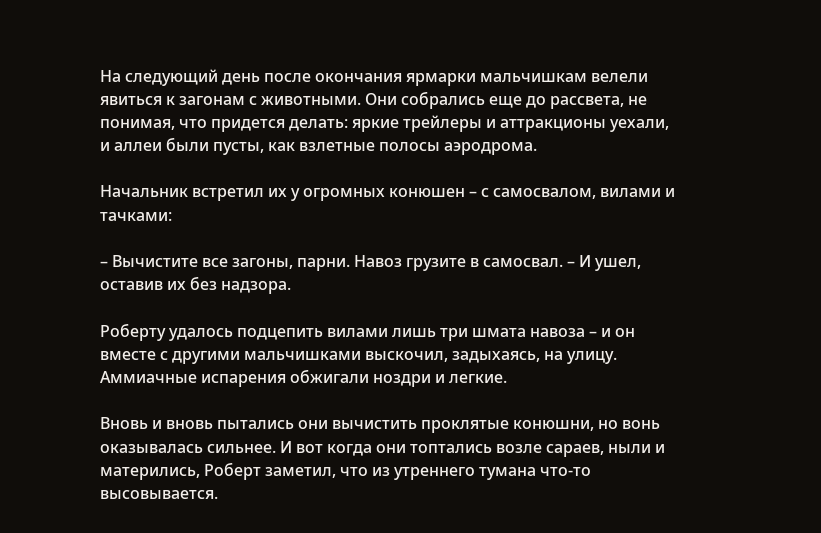На следующий день после окончания ярмарки мальчишкам велели явиться к загонам с животными. Они собрались еще до рассвета, не понимая, что придется делать: яркие трейлеры и аттракционы уехали, и аллеи были пусты, как взлетные полосы аэродрома.

Начальник встретил их у огромных конюшен – с самосвалом, вилами и тачками:

– Вычистите все загоны, парни. Навоз грузите в самосвал. – И ушел, оставив их без надзора.

Роберту удалось подцепить вилами лишь три шмата навоза – и он вместе с другими мальчишками выскочил, задыхаясь, на улицу. Аммиачные испарения обжигали ноздри и легкие.

Вновь и вновь пытались они вычистить проклятые конюшни, но вонь оказывалась сильнее. И вот когда они топтались возле сараев, ныли и матерились, Роберт заметил, что из утреннего тумана что-то высовывается.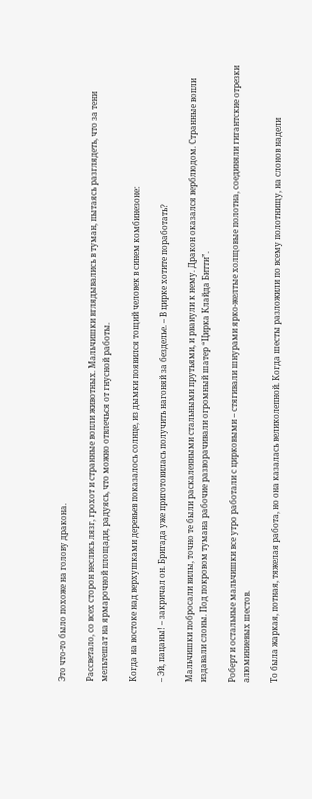Это что-то было похоже на голову дракона.

Рассветало, со всех сторон неслись лязг, грохот и странные вопли животных. Мальчишки вглядывались в туман, пытаясь разглядеть, что за тени мельтешат на ярмарочной площади, радуясь, что можно отвлечься от гнусной работы.

Когда на востоке над верхушками деревьев показалось солнце, из дымки появился тощий человек в синем комбинезоне:

– Эй, пацаны! – закричал он. Бригада уже приготовилась получить нагоняй за безделье. – В цирке хотите поработать?

Мальчишки побросали вилы, точно те были раскаленными стальными прутьями, и рванули к нему. Дракон оказался верблюдом. Странные вопли издавали слоны. Под покровом тумана рабочие разворачивали огромный шатер “Цирка Клайда Битти”.

Роберт и остальные мальчишки все утро работали с цирковыми – стягивали шнурами ярко-желтые холщовые полотна, соединяли гигантские отрезки алюминиевых шестов.

То была жаркая, потная, тяжелая работа, но она казалась великолепной. Когда шесты разложили по всему полотнищу, на слонов надели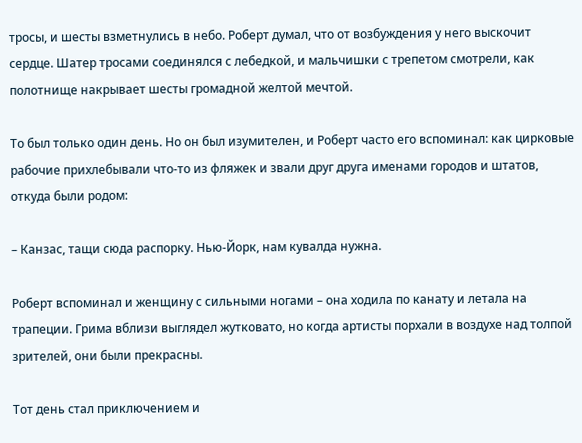тросы, и шесты взметнулись в небо. Роберт думал, что от возбуждения у него выскочит сердце. Шатер тросами соединялся с лебедкой, и мальчишки с трепетом смотрели, как полотнище накрывает шесты громадной желтой мечтой.

То был только один день. Но он был изумителен, и Роберт часто его вспоминал: как цирковые рабочие прихлебывали что-то из фляжек и звали друг друга именами городов и штатов, откуда были родом:

– Канзас, тащи сюда распорку. Нью-Йорк, нам кувалда нужна.

Роберт вспоминал и женщину с сильными ногами – она ходила по канату и летала на трапеции. Грима вблизи выглядел жутковато, но когда артисты порхали в воздухе над толпой зрителей, они были прекрасны.

Тот день стал приключением и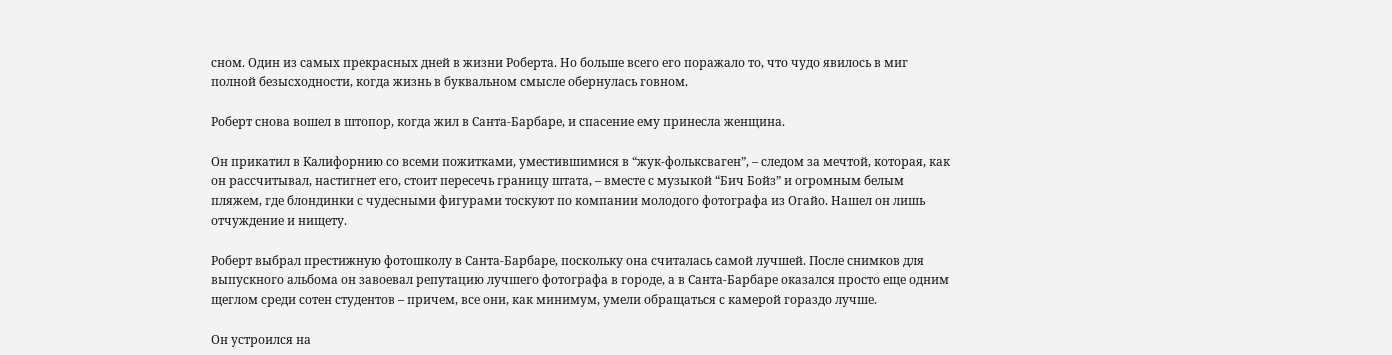сном. Один из самых прекрасных дней в жизни Роберта. Но больше всего его поражало то, что чудо явилось в миг полной безысходности, когда жизнь в буквальном смысле обернулась говном.

Роберт снова вошел в штопор, когда жил в Санта-Барбаре, и спасение ему принесла женщина.

Он прикатил в Калифорнию со всеми пожитками, уместившимися в “жук-фольксваген”, – следом за мечтой, которая, как он рассчитывал, настигнет его, стоит пересечь границу штата, – вместе с музыкой “Бич Бойз” и огромным белым пляжем, где блондинки с чудесными фигурами тоскуют по компании молодого фотографа из Огайо. Нашел он лишь отчуждение и нищету.

Роберт выбрал престижную фотошколу в Санта-Барбаре, поскольку она считалась самой лучшей. После снимков для выпускного альбома он завоевал репутацию лучшего фотографа в городе, а в Санта-Барбаре оказался просто еще одним щеглом среди сотен студентов – причем, все они, как минимум, умели обращаться с камерой гораздо лучше.

Он устроился на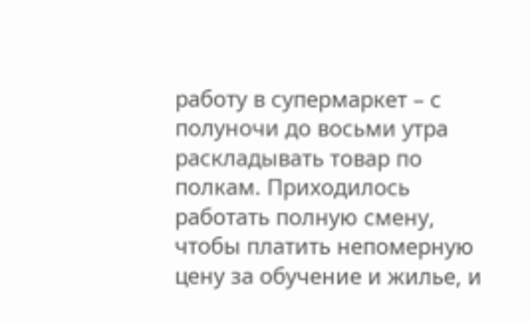работу в супермаркет – с полуночи до восьми утра раскладывать товар по полкам. Приходилось работать полную смену, чтобы платить непомерную цену за обучение и жилье, и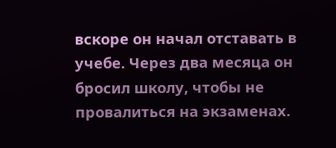вскоре он начал отставать в учебе. Через два месяца он бросил школу, чтобы не провалиться на экзаменах.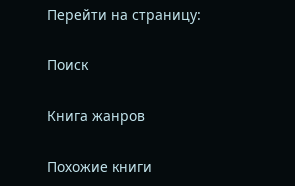Перейти на страницу:

Поиск

Книга жанров

Похожие книги